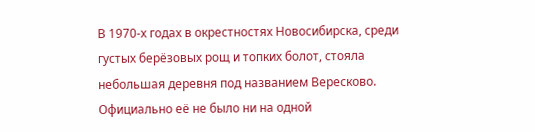В 1970‑х годах в окрестностях Новосибирска, среди густых берёзовых рощ и топких болот, стояла небольшая деревня под названием Вересково. Официально её не было ни на одной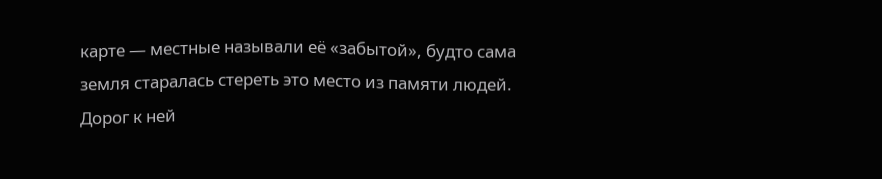карте — местные называли её «забытой», будто сама земля старалась стереть это место из памяти людей. Дорог к ней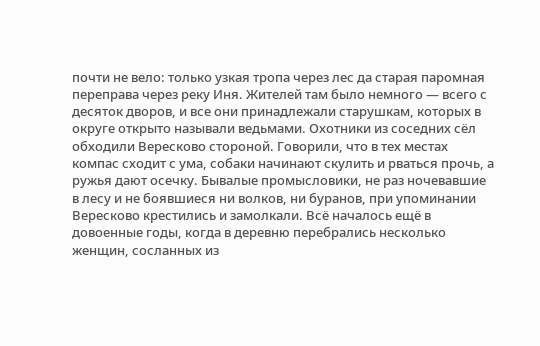почти не вело: только узкая тропа через лес да старая паромная переправа через реку Иня. Жителей там было немного — всего с десяток дворов, и все они принадлежали старушкам, которых в округе открыто называли ведьмами. Охотники из соседних сёл обходили Вересково стороной. Говорили, что в тех местах компас сходит с ума, собаки начинают скулить и рваться прочь, а ружья дают осечку. Бывалые промысловики, не раз ночевавшие в лесу и не боявшиеся ни волков, ни буранов, при упоминании Вересково крестились и замолкали. Всё началось ещё в довоенные годы, когда в деревню перебрались несколько женщин, сосланных из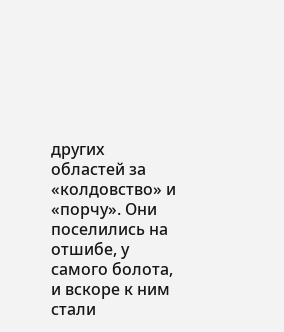других областей за «колдовство» и «порчу». Они поселились на отшибе, у самого болота, и вскоре к ним стали